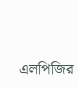এলপিজির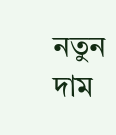নতুন দাম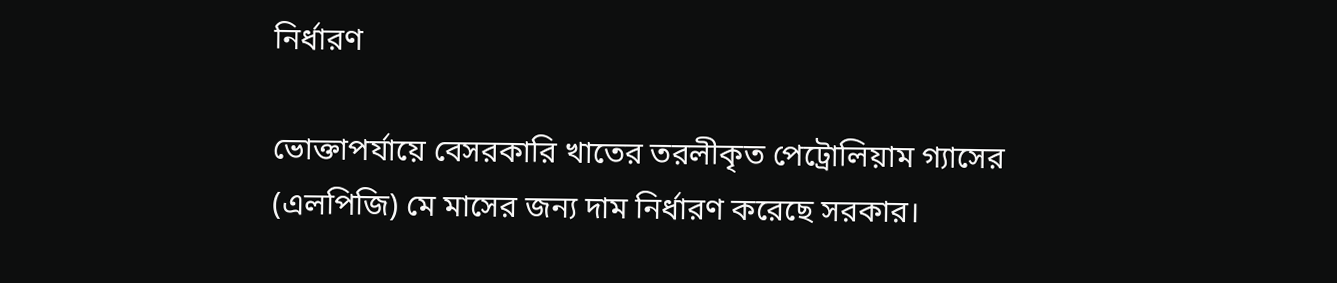নির্ধারণ

ভোক্তাপর্যায়ে বেসরকারি খাতের তরলীকৃত পেট্রোলিয়াম গ্যাসের (এলপিজি) মে মাসের জন্য দাম নির্ধারণ করেছে সরকার।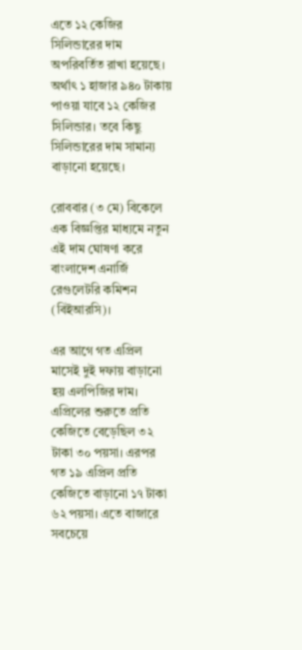এতে ১২ কেজির সিলিন্ডারের দাম অপরিবর্তিত রাখা হয়েছে। অর্থাৎ ১ হাজার ৯৪০ টাকায় পাওয়া যাবে ১২ কেজির সিলিন্ডার। তবে কিছু সিলিন্ডারের দাম সামান্য বাড়ানো হয়েছে।

রোববার (৩ মে) বিকেলে এক বিজ্ঞপ্তির মাধ্যমে নতুন এই দাম ঘোষণা করে বাংলাদেশ এনার্জি রেগুলেটরি কমিশন (বিইআরসি)।

এর আগে গত এপ্রিল মাসেই দুই দফায় বাড়ানো হয় এলপিজির দাম। এপ্রিলের শুরুতে প্রতি কেজিতে বেড়েছিল ৩২ টাকা ৩০ পয়সা। এরপর গত ১৯ এপ্রিল প্রতি কেজিতে বাড়ানো ১৭ টাকা ৬২ পয়সা। এতে বাজারে সবচেয়ে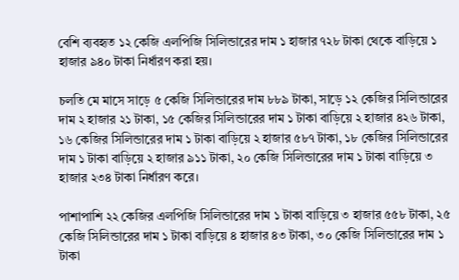বেশি ব্যবহৃত ১২ কেজি এলপিজি সিলিন্ডারের দাম ১ হাজার ৭২৮ টাকা থেকে বাড়িয়ে ১ হাজার ৯৪০ টাকা নির্ধারণ করা হয়।

চলতি মে মাসে সাড়ে ৫ কেজি সিলিন্ডারের দাম ৮৮৯ টাকা, সাড়ে ১২ কেজির সিলিন্ডারের দাম ২ হাজার ২১ টাকা, ১৫ কেজির সিলিন্ডারের দাম ১ টাকা বাড়িয়ে ২ হাজার ৪২৬ টাকা, ১৬ কেজির সিলিন্ডারের দাম ১ টাকা বাড়িয়ে ২ হাজার ৫৮৭ টাকা, ১৮ কেজির সিলিন্ডারের দাম ১ টাকা বাড়িয়ে ২ হাজার ৯১১ টাকা, ২০ কেজি সিলিন্ডারের দাম ১ টাকা বাড়িয়ে ৩ হাজার ২৩৪ টাকা নির্ধারণ করে।

পাশাপাশি ২২ কেজির এলপিজি সিলিন্ডারের দাম ১ টাকা বাড়িয়ে ৩ হাজার ৫৫৮ টাকা, ২৫ কেজি সিলিন্ডারের দাম ১ টাকা বাড়িয়ে ৪ হাজার ৪৩ টাকা, ৩০ কেজি সিলিন্ডারের দাম ১ টাকা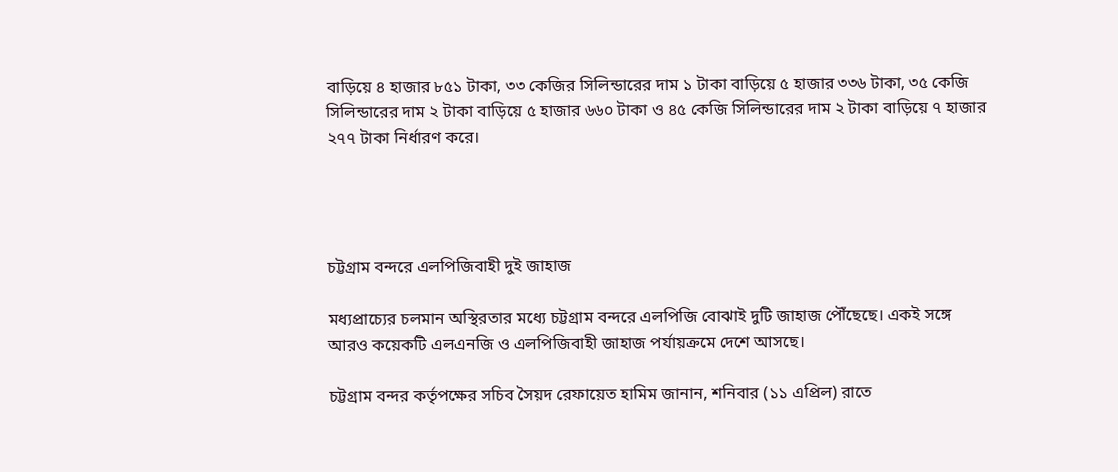বাড়িয়ে ৪ হাজার ৮৫১ টাকা, ৩৩ কেজির সিলিন্ডারের দাম ১ টাকা বাড়িয়ে ৫ হাজার ৩৩৬ টাকা, ৩৫ কেজি সিলিন্ডারের দাম ২ টাকা বাড়িয়ে ৫ হাজার ৬৬০ টাকা ও ৪৫ কেজি সিলিন্ডারের দাম ২ টাকা বাড়িয়ে ৭ হাজার ২৭৭ টাকা নির্ধারণ করে।




চট্টগ্রাম বন্দরে এলপিজিবাহী দুই জাহাজ

মধ্যপ্রাচ্যের চলমান অস্থিরতার মধ্যে চট্টগ্রাম বন্দরে এলপিজি বোঝাই দুটি জাহাজ পৌঁছেছে। একই সঙ্গে আরও কয়েকটি এলএনজি ও এলপিজিবাহী জাহাজ পর্যায়ক্রমে দেশে আসছে।

চট্টগ্রাম বন্দর কর্তৃপক্ষের সচিব সৈয়দ রেফায়েত হামিম জানান, শনিবার (১১ এপ্রিল) রাতে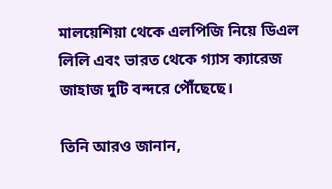মালয়েশিয়া থেকে এলপিজি নিয়ে ডিএল লিলি এবং ভারত থেকে গ্যাস ক্যারেজ জাহাজ দুটি বন্দরে পৌঁছেছে।

তিনি আরও জানান,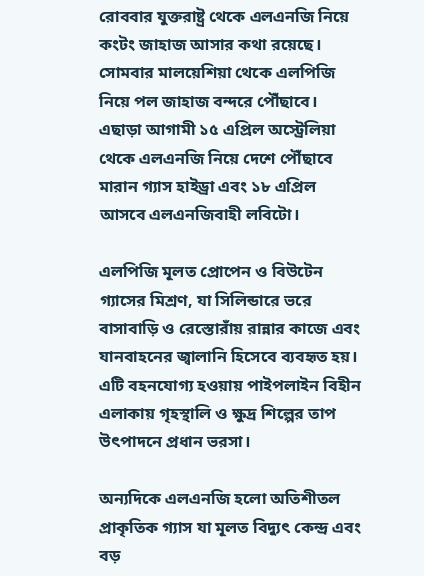রোববার যুক্তরাষ্ট্র থেকে এলএনজি নিয়ে কংটং জাহাজ আসার কথা রয়েছে। সোমবার মালয়েশিয়া থেকে এলপিজি নিয়ে পল জাহাজ বন্দরে পৌঁছাবে। এছাড়া আগামী ১৫ এপ্রিল অস্ট্রেলিয়া থেকে এলএনজি নিয়ে দেশে পৌঁছাবে মারান গ্যাস হাইড্রা এবং ১৮ এপ্রিল আসবে এলএনজিবাহী লবিটো।

এলপিজি মূলত প্রোপেন ও বিউটেন গ্যাসের মিশ্রণ, যা সিলিন্ডারে ভরে বাসাবাড়ি ও রেস্তোরাঁয় রান্নার কাজে এবং যানবাহনের জ্বালানি হিসেবে ব্যবহৃত হয়। এটি বহনযোগ্য হওয়ায় পাইপলাইন বিহীন এলাকায় গৃহস্থালি ও ক্ষুদ্র শিল্পের তাপ উৎপাদনে প্রধান ভরসা।

অন্যদিকে এলএনজি হলো অতিশীতল প্রাকৃতিক গ্যাস যা মূলত বিদ্যুৎ কেন্দ্র এবং বড়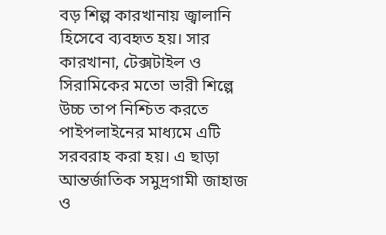বড় শিল্প কারখানায় জ্বালানি হিসেবে ব্যবহৃত হয়। সার কারখানা, টেক্সটাইল ও সিরামিকের মতো ভারী শিল্পে উচ্চ তাপ নিশ্চিত করতে পাইপলাইনের মাধ্যমে এটি সরবরাহ করা হয়। এ ছাড়া আন্তর্জাতিক সমুদ্রগামী জাহাজ ও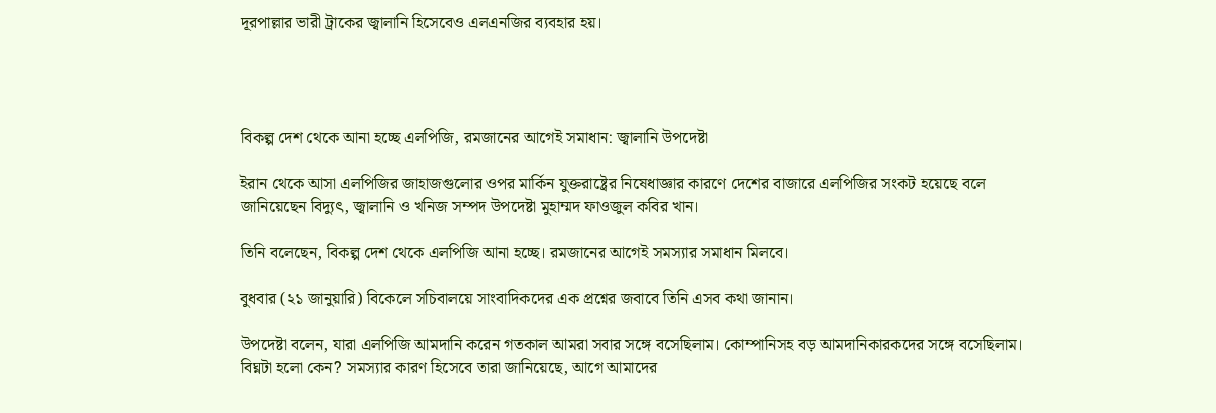দূরপাল্লার ভারী ট্রাকের জ্বালানি হিসেবেও এলএনজির ব্যবহার হয়।




বিকল্প দেশ থেকে আনা হচ্ছে এলপিজি, রমজানের আগেই সমাধান: জ্বালানি উপদেষ্টা

ইরান থেকে আসা এলপিজির জাহাজগুলোর ওপর মার্কিন যুক্তরাষ্ট্রের নিষেধাজ্ঞার কারণে দেশের বাজারে এলপিজির সংকট হয়েছে বলে জানিয়েছেন বিদ্যুৎ, জ্বালানি ও খনিজ সম্পদ উপদেষ্টা মুহাম্মদ ফাওজুল কবির খান।

তিনি বলেছেন, বিকল্প দেশ থেকে এলপিজি আনা হচ্ছে। রমজানের আগেই সমস্যার সমাধান মিলবে।

বুধবার (২১ জানুয়ারি) বিকেলে সচিবালয়ে সাংবাদিকদের এক প্রশ্নের জবাবে তিনি এসব কথা জানান।

উপদেষ্টা বলেন, যারা এলপিজি আমদানি করেন গতকাল আমরা সবার সঙ্গে বসেছিলাম। কোম্পানিসহ বড় আমদানিকারকদের সঙ্গে বসেছিলাম। বিঘ্নটা হলো কেন? সমস্যার কারণ হিসেবে তারা জানিয়েছে, আগে আমাদের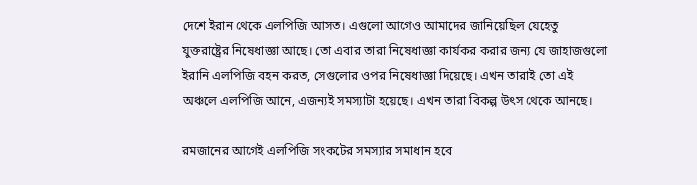দেশে ইরান থেকে এলপিজি আসত। এগুলো আগেও আমাদের জানিয়েছিল যেহেতু যুক্তরাষ্ট্রের নিষেধাজ্ঞা আছে। তো এবার তারা নিষেধাজ্ঞা কার্যকর করার জন্য যে জাহাজগুলো ইরানি এলপিজি বহন করত, সেগুলোর ওপর নিষেধাজ্ঞা দিয়েছে। এখন তারাই তো এই অঞ্চলে এলপিজি আনে, এজন্যই সমস্যাটা হয়েছে। এখন তারা বিকল্প উৎস থেকে আনছে।

রমজানের আগেই এলপিজি সংকটের সমস্যার সমাধান হবে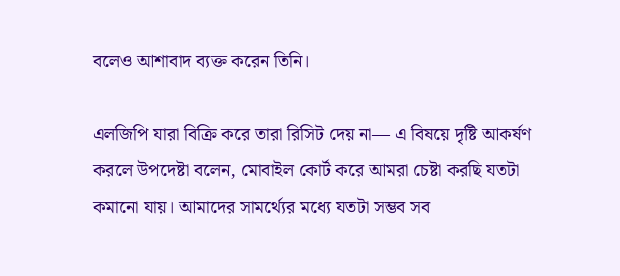বলেও আশাবাদ ব্যক্ত করেন তিনি।

এলজিপি যারা বিক্রি করে তারা রিসিট দেয় না— এ বিষয়ে দৃষ্টি আকর্ষণ করলে উপদেষ্টা বলেন, মোবাইল কোর্ট করে আমরা চেষ্টা করছি যতটা কমানো যায়। আমাদের সামর্থ্যের মধ্যে যতটা সম্ভব সব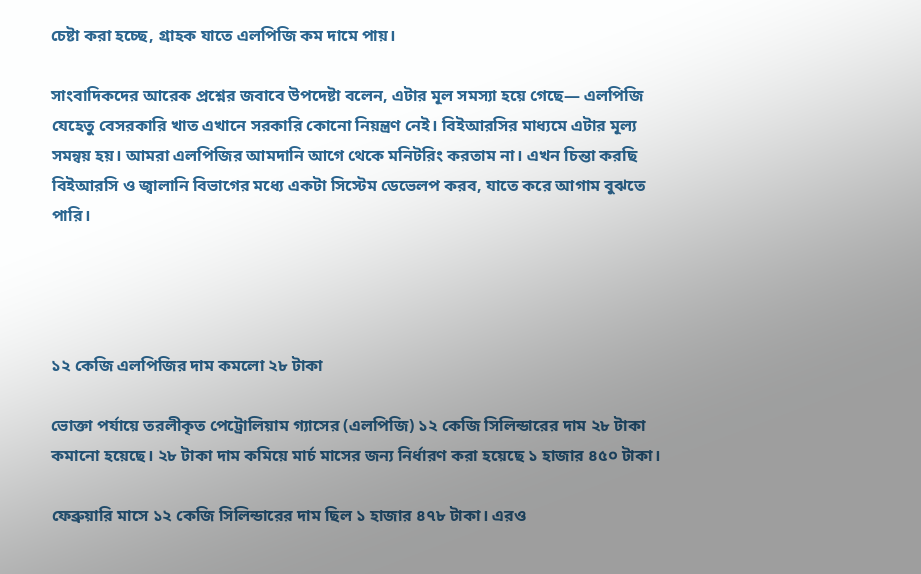চেষ্টা করা হচ্ছে, গ্রাহক যাতে এলপিজি কম দামে পায়।

সাংবাদিকদের আরেক প্রশ্নের জবাবে উপদেষ্টা বলেন, এটার মূল সমস্যা হয়ে গেছে— এলপিজি যেহেতু বেসরকারি খাত এখানে সরকারি কোনো নিয়ন্ত্রণ নেই। বিইআরসির মাধ্যমে এটার মূল্য সমন্বয় হয়। আমরা এলপিজির আমদানি আগে থেকে মনিটরিং করতাম না। এখন চিন্তা করছি বিইআরসি ও জ্বালানি বিভাগের মধ্যে একটা সিস্টেম ডেভেলপ করব, যাতে করে আগাম বুঝতে পারি।




১২ কেজি এলপিজির দাম কমলো ২৮ টাকা

ভোক্তা পর্যায়ে তরলীকৃত পেট্রোলিয়াম গ্যাসের (এলপিজি) ১২ কেজি সিলিন্ডারের দাম ২৮ টাকা কমানো হয়েছে। ২৮ টাকা দাম কমিয়ে মার্চ মাসের জন্য নির্ধারণ করা হয়েছে ১ হাজার ৪৫০ টাকা।

ফেব্রুয়ারি মাসে ১২ কেজি সিলিন্ডারের দাম ছিল ১ হাজার ৪৭৮ টাকা। এরও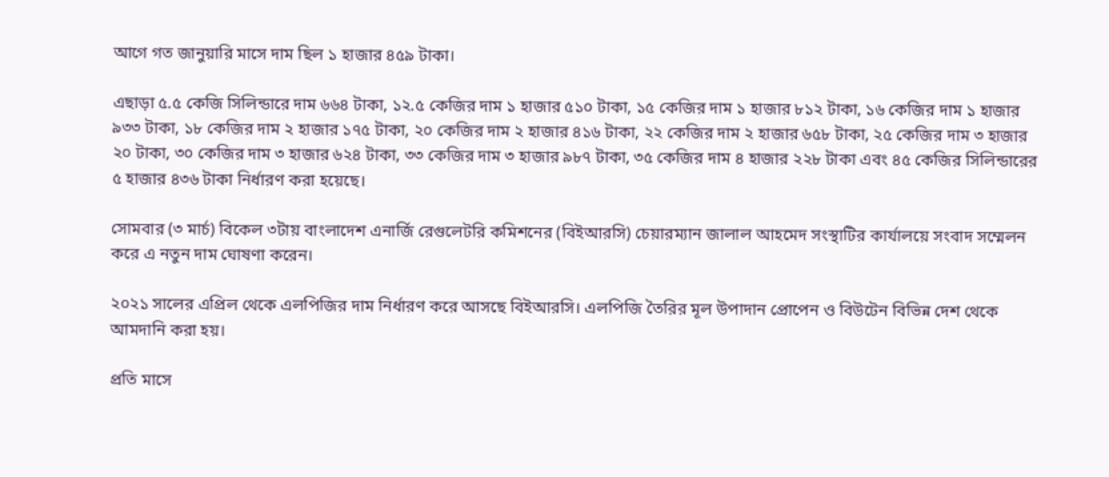আগে গত জানুয়ারি মাসে দাম ছিল ১ হাজার ৪৫৯ টাকা।

এছাড়া ৫.৫ কেজি সিলিন্ডারে দাম ৬৬৪ টাকা, ১২.৫ কেজির দাম ১ হাজার ৫১০ টাকা, ১৫ কেজির দাম ১ হাজার ৮১২ টাকা, ১৬ কেজির দাম ১ হাজার ৯৩৩ টাকা, ১৮ কেজির দাম ২ হাজার ১৭৫ টাকা, ২০ কেজির দাম ২ হাজার ৪১৬ টাকা, ২২ কেজির দাম ২ হাজার ৬৫৮ টাকা, ২৫ কেজির দাম ৩ হাজার ২০ টাকা, ৩০ কেজির দাম ৩ হাজার ৬২৪ টাকা, ৩৩ কেজির দাম ৩ হাজার ৯৮৭ টাকা, ৩৫ কেজির দাম ৪ হাজার ২২৮ টাকা এবং ৪৫ কেজির সিলিন্ডারের ৫ হাজার ৪৩৬ টাকা নির্ধারণ করা হয়েছে।

সোমবার (৩ মার্চ) বিকেল ৩টায় বাংলাদেশ এনার্জি রেগুলেটরি কমিশনের (বিইআরসি) চেয়ারম্যান জালাল আহমেদ সংস্থাটির কার্যালয়ে সংবাদ সম্মেলন করে এ নতুন দাম ঘোষণা করেন।

২০২১ সালের এপ্রিল থেকে এলপিজির দাম নির্ধারণ করে আসছে বিইআরসি। এলপিজি তৈরির মূল উপাদান প্রোপেন ও বিউটেন বিভিন্ন দেশ থেকে আমদানি করা হয়।

প্রতি মাসে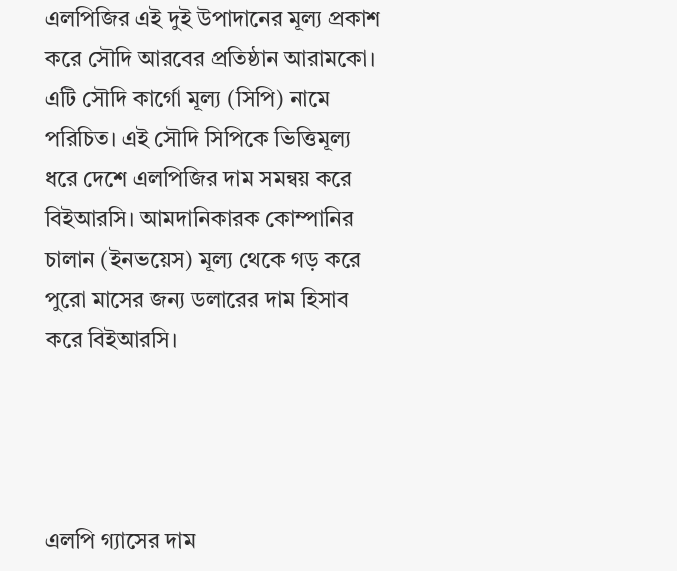এলপিজির এই দুই উপাদানের মূল্য প্রকাশ করে সৌদি আরবের প্রতিষ্ঠান আরামকো। এটি সৌদি কার্গো মূল্য (সিপি) নামে পরিচিত। এই সৌদি সিপিকে ভিত্তিমূল্য ধরে দেশে এলপিজির দাম সমন্বয় করে বিইআরসি। আমদানিকারক কোম্পানির চালান (ইনভয়েস) মূল্য থেকে গড় করে পুরো মাসের জন্য ডলারের দাম হিসাব করে বিইআরসি।




এলপি গ্যাসের দাম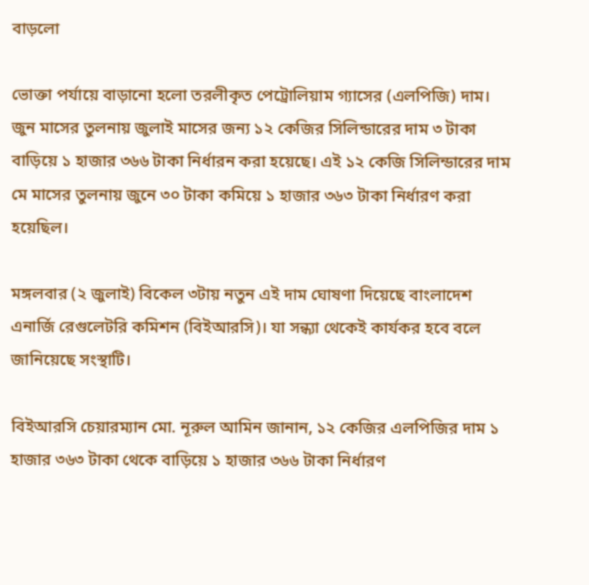বাড়লো

ভোক্তা পর্যায়ে বাড়ানো হলো তরলীকৃত পেট্রোলিয়াম গ্যাসের (এলপিজি) দাম। জুন মাসের তুলনায় জুলাই মাসের জন্য ১২ কেজির সিলিন্ডারের দাম ৩ টাকা বাড়িয়ে ১ হাজার ৩৬৬ টাকা নির্ধারন করা হয়েছে। এই ১২ কেজি সিলিন্ডারের দাম মে মাসের তুলনায় জুনে ৩০ টাকা কমিয়ে ১ হাজার ৩৬৩ টাকা নির্ধারণ করা হয়েছিল।

মঙ্গলবার (২ জুলাই) বিকেল ৩টায় নতুন এই দাম ঘোষণা দিয়েছে বাংলাদেশ এনার্জি রেগুলেটরি কমিশন (বিইআরসি)। যা সন্ধ্যা থেকেই কার্যকর হবে বলে জানিয়েছে সংস্থাটি।

বিইআরসি চেয়ারম্যান মো. নূরুল আমিন জানান, ১২ কেজির এলপিজির দাম ১ হাজার ৩৬৩ টাকা থেকে বাড়িয়ে ১ হাজার ৩৬৬ টাকা নির্ধারণ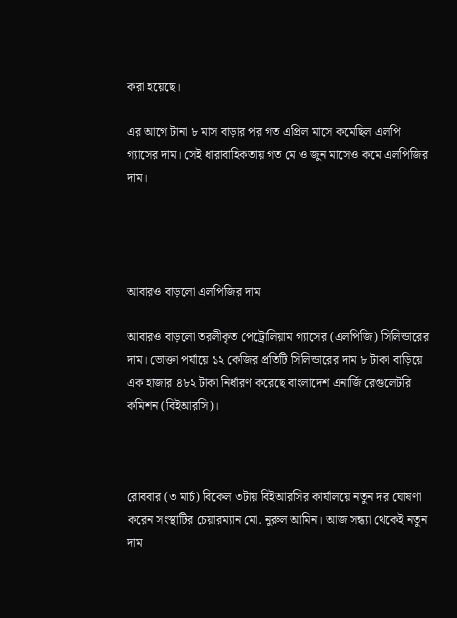করা হয়েছে।

এর আগে টানা ৮ মাস বাড়ার পর গত এপ্রিল মাসে কমেছিল এলপি গ্যাসের দাম। সেই ধারাবাহিকতায় গত মে ও জুন মাসেও কমে এলপিজির দাম।




আবারও বাড়লো এলপিজির দাম

আবারও বাড়লো তরলীকৃত পেট্রোলিয়াম গ্যাসের (এলপিজি) সিলিন্ডারের দাম। ভোক্তা পর্যায়ে ১২ কেজির প্রতিটি সিলিন্ডারের দাম ৮ টাকা বাড়িয়ে এক হাজার ৪৮২ টাকা নির্ধারণ করেছে বাংলাদেশ এনার্জি রেগুলেটরি কমিশন (বিইআরসি)।



রোববার (৩ মার্চ) বিকেল ৩টায় বিইআরসির কার্যালয়ে নতুন দর ঘোষণা করেন সংস্থাটির চেয়ারম্যান মো. নুরুল আমিন। আজ সন্ধ্যা থেকেই নতুন দাম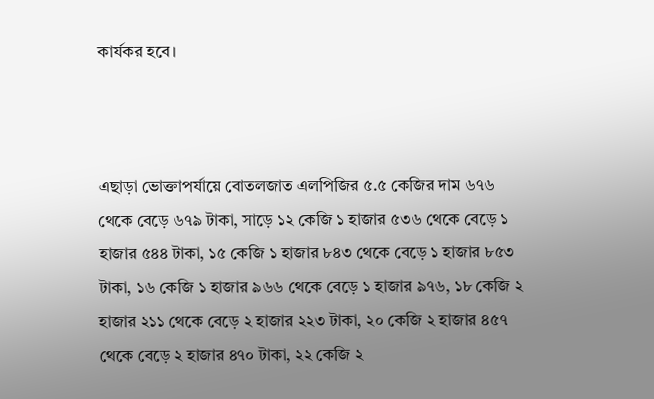কার্যকর হবে।



এছাড়া ভোক্তাপর্যায়ে বোতলজাত এলপিজির ৫.৫ কেজির দাম ৬৭৬ থেকে বেড়ে ৬৭৯ টাকা, সাড়ে ১২ কেজি ১ হাজার ৫৩৬ থেকে বেড়ে ১ হাজার ৫৪৪ টাকা, ১৫ কেজি ১ হাজার ৮৪৩ থেকে বেড়ে ১ হাজার ৮৫৩ টাকা, ১৬ কেজি ১ হাজার ৯৬৬ থেকে বেড়ে ১ হাজার ৯৭৬, ১৮ কেজি ২ হাজার ২১১ থেকে বেড়ে ২ হাজার ২২৩ টাকা, ২০ কেজি ২ হাজার ৪৫৭ থেকে বেড়ে ২ হাজার ৪৭০ টাকা, ২২ কেজি ২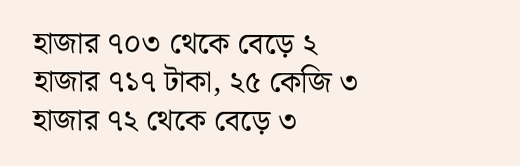হাজার ৭০৩ থেকে বেড়ে ২ হাজার ৭১৭ টাকা, ২৫ কেজি ৩ হাজার ৭২ থেকে বেড়ে ৩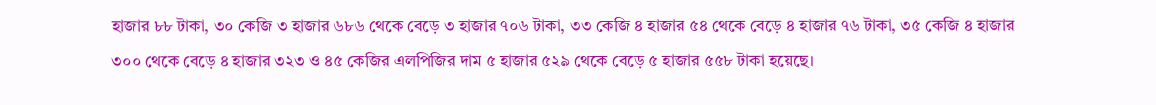হাজার ৮৮ টাকা, ৩০ কেজি ৩ হাজার ৬৮৬ থেকে বেড়ে ৩ হাজার ৭০৬ টাকা, ৩৩ কেজি ৪ হাজার ৫৪ থেকে বেড়ে ৪ হাজার ৭৬ টাকা, ৩৫ কেজি ৪ হাজার ৩০০ থেকে বেড়ে ৪ হাজার ৩২৩ ও ৪৫ কেজির এলপিজির দাম ৫ হাজার ৫২৯ থেকে বেড়ে ৫ হাজার ৫৫৮ টাকা হয়েছে।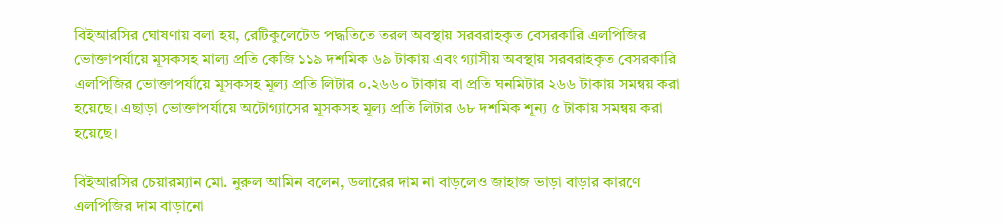বিইআরসির ঘোষণায় বলা হয়, রেটিকুলেটেড পদ্ধতিতে তরল অবস্থায় সরবরাহকৃত বেসরকারি এলপিজির ভোক্তাপর্যায়ে মূসকসহ মাল্য প্রতি কেজি ১১৯ দশমিক ৬৯ টাকায় এবং গ্যাসীয় অবস্থায় সরবরাহকৃত বেসরকারি এলপিজির ভোক্তাপর্যায়ে মূসকসহ মূল্য প্রতি লিটার ০.২৬৬০ টাকায় বা প্রতি ঘনমিটার ২৬৬ টাকায় সমন্বয় করা হয়েছে। এছাড়া ভোক্তাপর্যায়ে অটোগ্যাসের মূসকসহ মূল্য প্রতি লিটার ৬৮ দশমিক শূন্য ৫ টাকায় সমন্বয় করা হয়েছে।

বিইআরসির চেয়ারম্যান মো. নুরুল আমিন বলেন, ডলারের দাম না বাড়লেও জাহাজ ভাড়া বাড়ার কারণে এলপিজির দাম বাড়ানো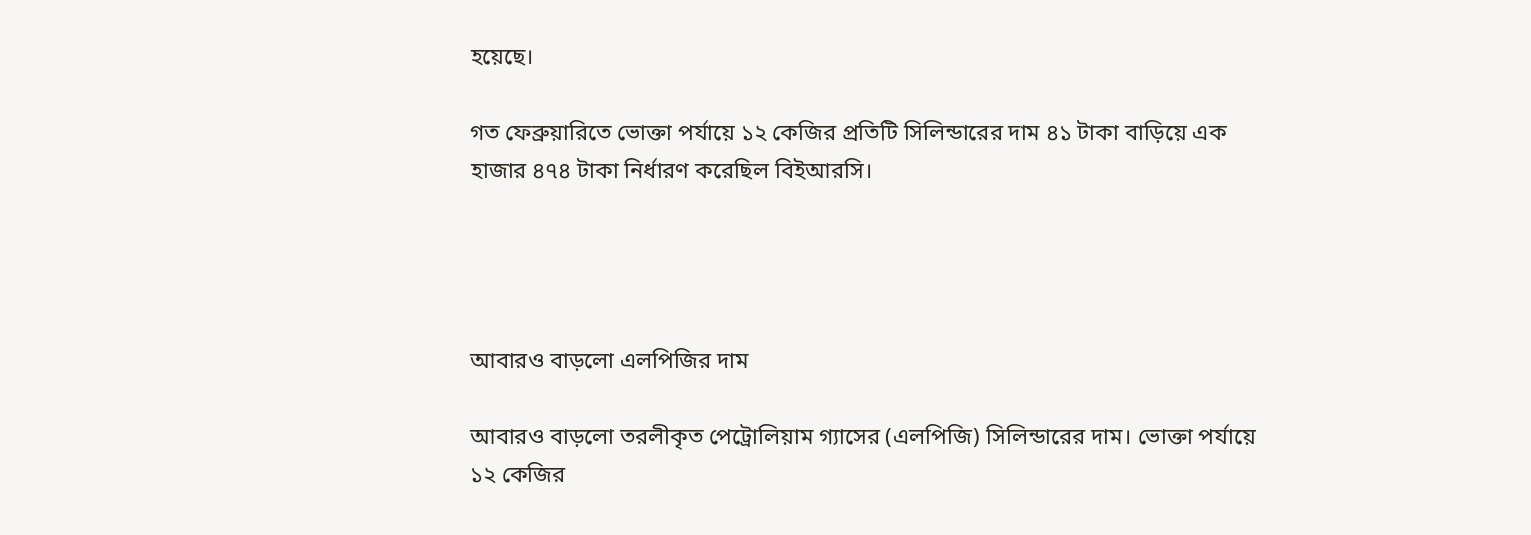হয়েছে।

গত ফেব্রুয়ারিতে ভোক্তা পর্যায়ে ১২ কেজির প্রতিটি সিলিন্ডারের দাম ৪১ টাকা বাড়িয়ে এক হাজার ৪৭৪ টাকা নির্ধারণ করেছিল বিইআরসি।




আবারও বাড়লো এলপিজির দাম

আবারও বাড়লো তরলীকৃত পেট্রোলিয়াম গ্যাসের (এলপিজি) সিলিন্ডারের দাম। ভোক্তা পর্যায়ে ১২ কেজির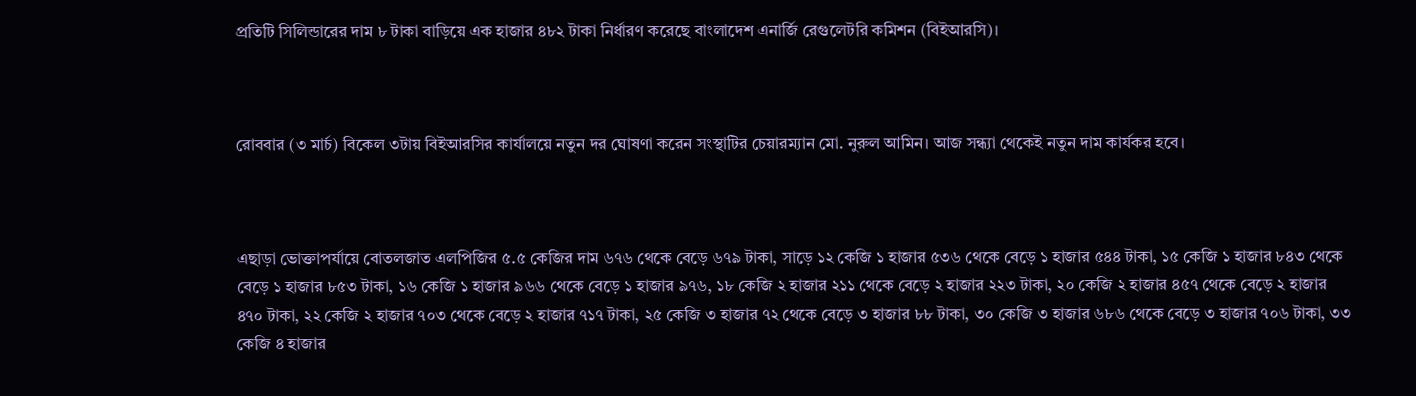প্রতিটি সিলিন্ডারের দাম ৮ টাকা বাড়িয়ে এক হাজার ৪৮২ টাকা নির্ধারণ করেছে বাংলাদেশ এনার্জি রেগুলেটরি কমিশন (বিইআরসি)।



রোববার (৩ মার্চ) বিকেল ৩টায় বিইআরসির কার্যালয়ে নতুন দর ঘোষণা করেন সংস্থাটির চেয়ারম্যান মো. নুরুল আমিন। আজ সন্ধ্যা থেকেই নতুন দাম কার্যকর হবে।



এছাড়া ভোক্তাপর্যায়ে বোতলজাত এলপিজির ৫.৫ কেজির দাম ৬৭৬ থেকে বেড়ে ৬৭৯ টাকা, সাড়ে ১২ কেজি ১ হাজার ৫৩৬ থেকে বেড়ে ১ হাজার ৫৪৪ টাকা, ১৫ কেজি ১ হাজার ৮৪৩ থেকে বেড়ে ১ হাজার ৮৫৩ টাকা, ১৬ কেজি ১ হাজার ৯৬৬ থেকে বেড়ে ১ হাজার ৯৭৬, ১৮ কেজি ২ হাজার ২১১ থেকে বেড়ে ২ হাজার ২২৩ টাকা, ২০ কেজি ২ হাজার ৪৫৭ থেকে বেড়ে ২ হাজার ৪৭০ টাকা, ২২ কেজি ২ হাজার ৭০৩ থেকে বেড়ে ২ হাজার ৭১৭ টাকা, ২৫ কেজি ৩ হাজার ৭২ থেকে বেড়ে ৩ হাজার ৮৮ টাকা, ৩০ কেজি ৩ হাজার ৬৮৬ থেকে বেড়ে ৩ হাজার ৭০৬ টাকা, ৩৩ কেজি ৪ হাজার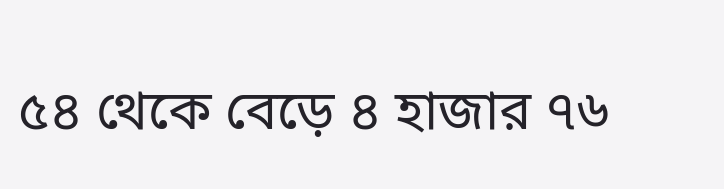৫৪ থেকে বেড়ে ৪ হাজার ৭৬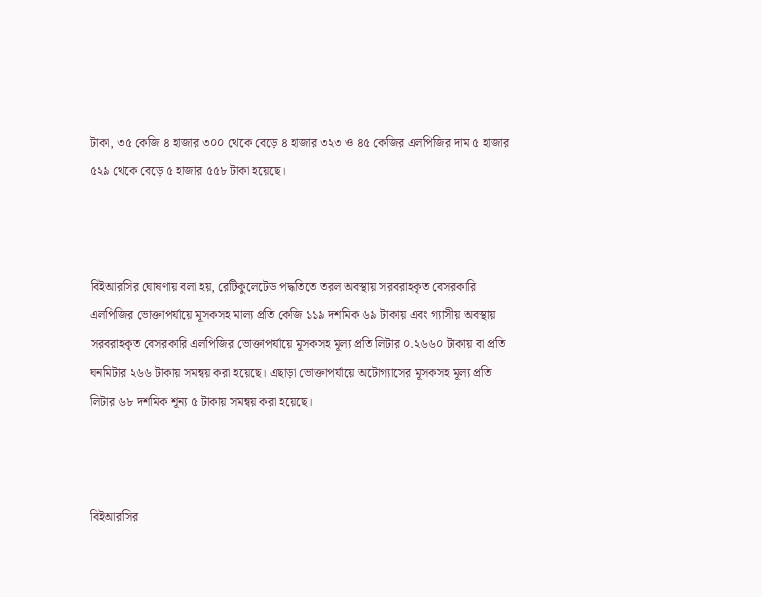টাকা, ৩৫ কেজি ৪ হাজার ৩০০ থেকে বেড়ে ৪ হাজার ৩২৩ ও ৪৫ কেজির এলপিজির দাম ৫ হাজার ৫২৯ থেকে বেড়ে ৫ হাজার ৫৫৮ টাকা হয়েছে।



বিইআরসির ঘোষণায় বলা হয়, রেটিকুলেটেড পদ্ধতিতে তরল অবস্থায় সরবরাহকৃত বেসরকারি এলপিজির ভোক্তাপর্যায়ে মূসকসহ মাল্য প্রতি কেজি ১১৯ দশমিক ৬৯ টাকায় এবং গ্যাসীয় অবস্থায় সরবরাহকৃত বেসরকারি এলপিজির ভোক্তাপর্যায়ে মূসকসহ মূল্য প্রতি লিটার ০.২৬৬০ টাকায় বা প্রতি ঘনমিটার ২৬৬ টাকায় সমন্বয় করা হয়েছে। এছাড়া ভোক্তাপর্যায়ে অটোগ্যাসের মূসকসহ মূল্য প্রতি লিটার ৬৮ দশমিক শূন্য ৫ টাকায় সমন্বয় করা হয়েছে।



বিইআরসির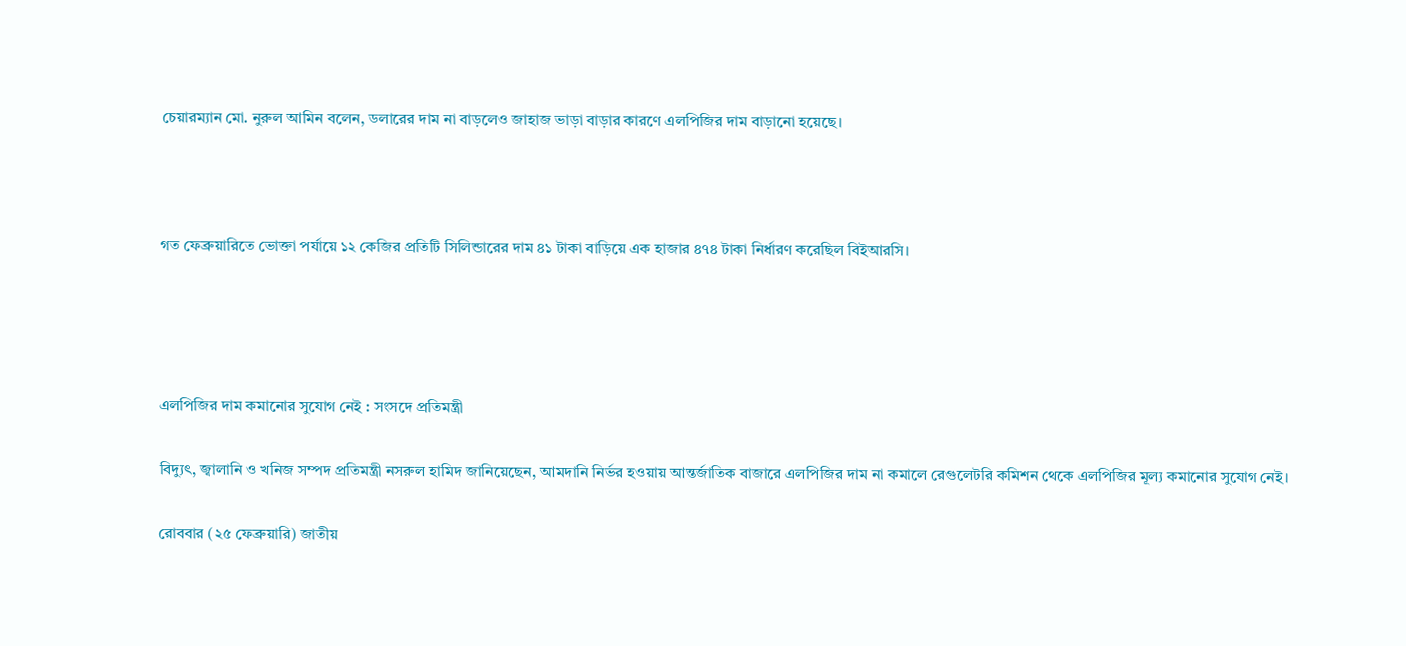চেয়ারম্যান মো. নুরুল আমিন বলেন, ডলারের দাম না বাড়লেও জাহাজ ভাড়া বাড়ার কারণে এলপিজির দাম বাড়ানো হয়েছে।



গত ফেব্রুয়ারিতে ভোক্তা পর্যায়ে ১২ কেজির প্রতিটি সিলিন্ডারের দাম ৪১ টাকা বাড়িয়ে এক হাজার ৪৭৪ টাকা নির্ধারণ করেছিল বিইআরসি।




এলপিজির দাম কমানোর সুযোগ নেই : সংসদে প্রতিমন্ত্রী

বিদ্যুৎ, জ্বালানি ও খনিজ সম্পদ প্রতিমন্ত্রী নসরুল হামিদ জানিয়েছেন, আমদানি নির্ভর হওয়ায় আন্তর্জাতিক বাজারে এলপিজির দাম না কমালে রেগুলেটরি কমিশন থেকে এলপিজির মূল্য কমানোর সুযোগ নেই।

রোববার (২৫ ফেব্রুয়ারি) জাতীয়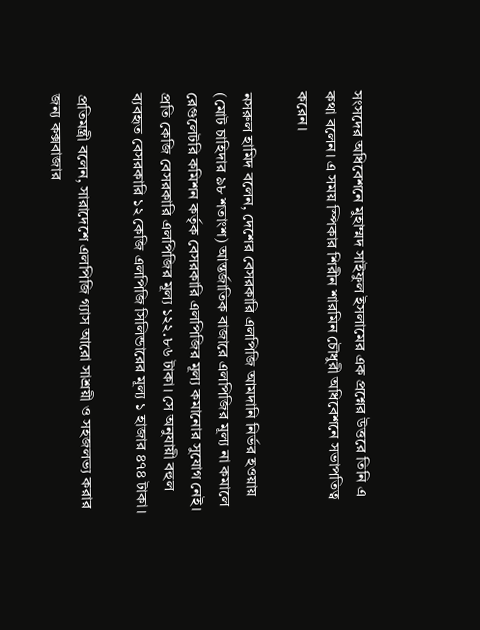সংসদের অধিবেশনে মুহাম্মদ সাইফুল ইসলামের এক প্রশ্নের উত্তরে তিনি এ কথা বলেন। এ সময় স্পিকার শিরীন শারমিন চৌধুরী অধিবেশনে সভাপতিত্ব করেন।

নসরুল হামিদ বলেন, দেশের বেসরকারি এলপিজি আমদানি নির্ভর হওয়ায় (মোট চাহিদার ৯৮ শতাংশ) আন্তর্জাতিক বাজারে এলপিজির মূল্য না কমালে রেগুলেটরি কমিশন কর্তৃক বেসরকারি এলপিজির মূল্য কমানোর সুযোগ নেই। প্রতি কেজি বেসরকারি এলপিজির মূল্য ১২২.৮৬ টাকা। সে অনুযায়ী বহুল ব্যবহৃত বেসরকারি ১২ কেজি এলপিজি সিলিন্ডারের মূল্য ১ হাজার ৪৭৪ টাকা।

প্রতিমন্ত্রী বলেন, সারাদেশে এলপিজি গ্যাস আরো সাশ্রয়ী ও সহজলভ্য করার জন্য কক্সবাজার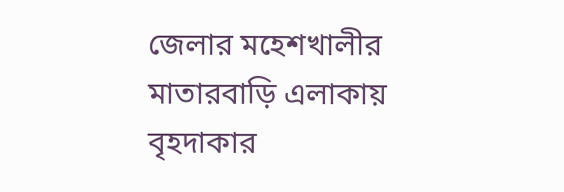জেলার মহেশখালীর মাতারবাড়ি এলাকায় বৃহদাকার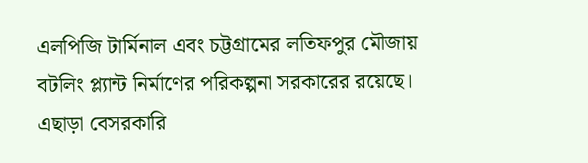এলপিজি টার্মিনাল এবং চট্টগ্রামের লতিফপুর মৌজায় বটলিং প্ল্যান্ট নির্মাণের পরিকল্পনা সরকারের রয়েছে। এছাড়া বেসরকারি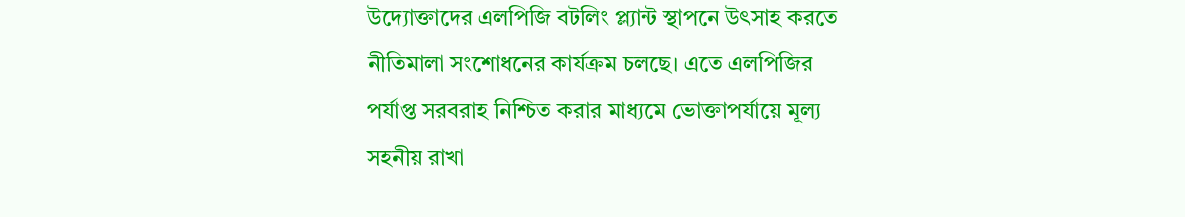উদ্যোক্তাদের এলপিজি বটলিং প্ল্যান্ট স্থাপনে উৎসাহ করতে নীতিমালা সংশোধনের কার্যক্রম চলছে। এতে এলপিজির পর্যাপ্ত সরবরাহ নিশ্চিত করার মাধ্যমে ভোক্তাপর্যায়ে মূল্য সহনীয় রাখা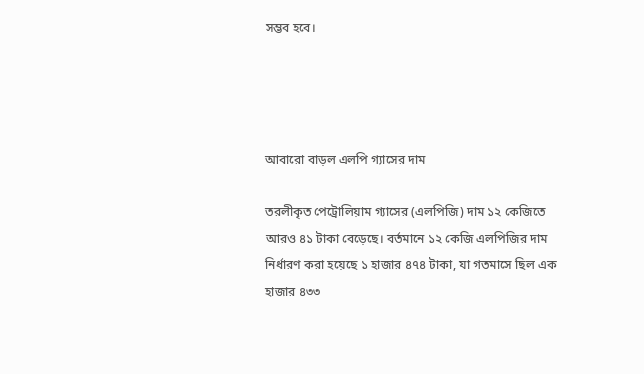সম্ভব হবে।




আবারো বাড়ল এলপি গ্যাসের দাম

তরলীকৃত পেট্রোলিয়াম গ্যাসের (এলপিজি) দাম ১২ কেজিতে আরও ৪১ টাকা বেড়েছে। বর্তমানে ১২ কেজি এলপিজির দাম নির্ধারণ করা হয়েছে ১ হাজার ৪৭৪ টাকা, যা গতমাসে ছিল এক হাজার ৪৩৩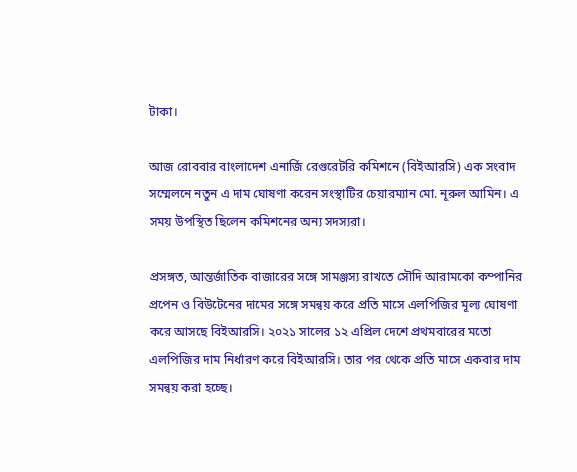টাকা।

আজ রোববার বাংলাদেশ এনার্জি রেগুরেটরি কমিশনে (বিইআরসি) এক সংবাদ সম্মেলনে নতুন এ দাম ঘোষণা করেন সংস্থাটির চেয়ারম্যান মো. নূরুল আমিন। এ সময় উপস্থিত ছিলেন কমিশনের অন্য সদস্যরা।

প্রসঙ্গত, আন্তর্জাতিক বাজারের সঙ্গে সামঞ্জস্য রাখতে সৌদি আরামকো কম্পানির প্রপেন ও বিউটেনের দামের সঙ্গে সমন্বয় করে প্রতি মাসে এলপিজির মূল্য ঘোষণা করে আসছে বিইআরসি। ২০২১ সালের ১২ এপ্রিল দেশে প্রথমবারের মতো এলপিজির দাম নির্ধারণ করে বিইআরসি। তার পর থেকে প্রতি মাসে একবার দাম সমন্বয় করা হচ্ছে।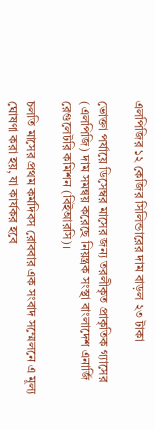এলপিজির ১২ কেজির সিলিন্ডারের দাম বাড়ল ২৩ টাকা

ভোক্তা পর্যায়ে ডিসেম্বর মাসের জন্য তরলীকৃত প্রাকৃতিক গ্যাসের (এলপিজি) দাম সমন্বয় করেছে নিয়ন্ত্রক সংস্থা বাংলাদেশ এনার্জি রেগুলেটরি কমিশন (বিইআরসি)।

চলতি মাসের প্রথম কর্মদিবস রোববার এক সংবাদ সম্মেলনে এ মূল্য ঘোষণা করা হয়, যা কার্যকর হবে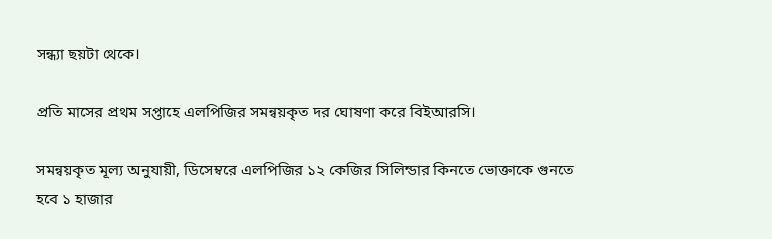সন্ধ্যা ছয়টা থেকে।

প্রতি মাসের প্রথম সপ্তাহে এলপিজির সমন্বয়কৃত দর ঘোষণা করে বিইআরসি।

সমন্বয়কৃত মূল্য অনুযায়ী, ডিসেম্বরে এলপিজির ১২ কেজির সিলিন্ডার কিনতে ভোক্তাকে গুনতে হবে ১ হাজার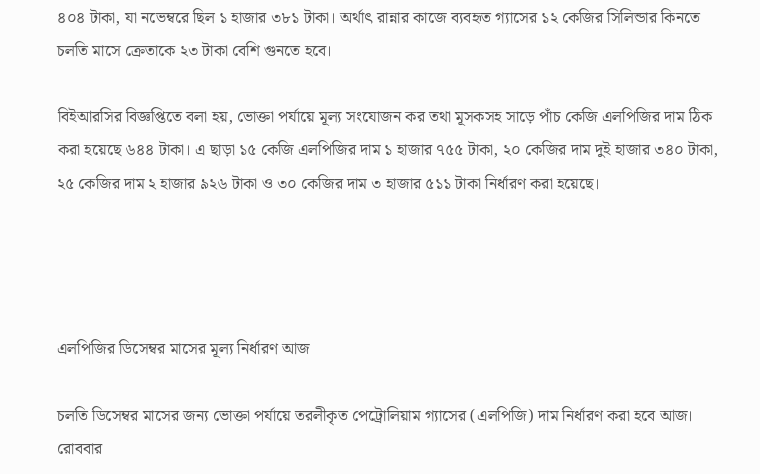৪০৪ টাকা, যা নভেম্বরে ছিল ১ হাজার ৩৮১ টাকা। অর্থাৎ রান্নার কাজে ব্যবহৃত গ্যাসের ১২ কেজির সিলিন্ডার কিনতে চলতি মাসে ক্রেতাকে ২৩ টাকা বেশি গুনতে হবে।

বিইআরসির বিজ্ঞপ্তিতে বলা হয়, ভোক্তা পর্যায়ে মূল্য সংযোজন কর তথা মূসকসহ সাড়ে পাঁচ কেজি এলপিজির দাম ঠিক করা হয়েছে ৬৪৪ টাকা। এ ছাড়া ১৫ কেজি এলপিজির দাম ১ হাজার ৭৫৫ টাকা, ২০ কেজির দাম দুই হাজার ৩৪০ টাকা, ২৫ কেজির দাম ২ হাজার ৯২৬ টাকা ও ৩০ কেজির দাম ৩ হাজার ৫১১ টাকা নির্ধারণ করা হয়েছে।




এলপিজির ডিসেম্বর মাসের মূল্য নির্ধারণ আজ

চলতি ডিসেম্বর মাসের জন্য ভোক্তা পর্যায়ে তরলীকৃত পেট্রোলিয়াম গ্যাসের (এলপিজি) দাম নির্ধারণ করা হবে আজ। রোববার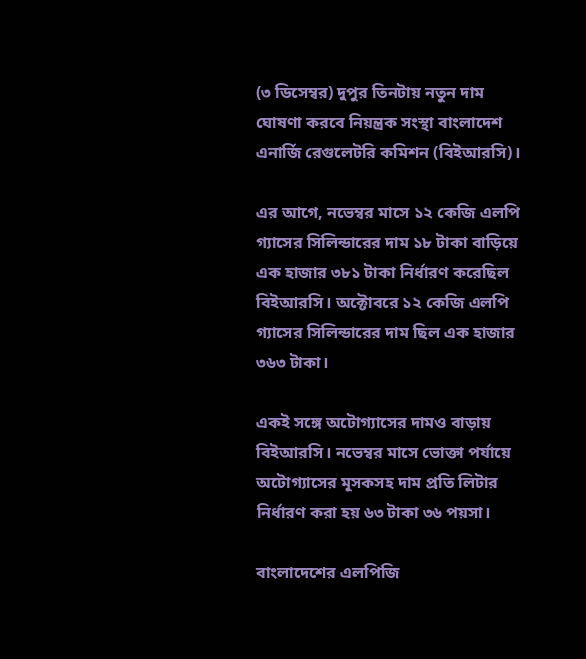(৩ ডিসেম্বর) দুপুর তিনটায় নতুন দাম ঘোষণা করবে নিয়ন্ত্রক সংস্থা বাংলাদেশ এনার্জি রেগুলেটরি কমিশন (বিইআরসি)।

এর আগে, নভেম্বর মাসে ১২ কেজি এলপি গ্যাসের সিলিন্ডারের দাম ১৮ টাকা বাড়িয়ে এক হাজার ৩৮১ টাকা নির্ধারণ করেছিল বিইআরসি। অক্টোবরে ১২ কেজি এলপি গ্যাসের সিলিন্ডারের দাম ছিল এক হাজার ৩৬৩ টাকা।

একই সঙ্গে অটোগ্যাসের দামও বাড়ায় বিইআরসি। নভেম্বর মাসে ভোক্তা পর্যায়ে অটোগ্যাসের মূসকসহ দাম প্রতি লিটার নির্ধারণ করা হয় ৬৩ টাকা ৩৬ পয়সা।

বাংলাদেশের এলপিজি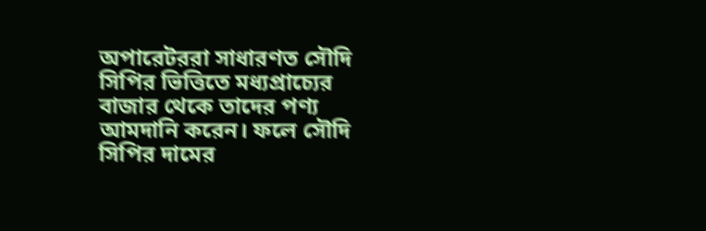অপারেটররা সাধারণত সৌদি সিপির ভিত্তিতে মধ্যপ্রাচ্যের বাজার থেকে তাদের পণ্য আমদানি করেন। ফলে সৌদি সিপির দামের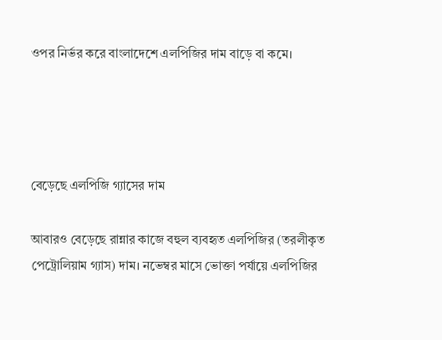ওপর নির্ভর করে বাংলাদেশে এলপিজির দাম বাড়ে বা কমে।




বেড়েছে এলপিজি গ্যাসের দাম

আবারও বেড়েছে রান্নার কাজে বহুল ব্যবহৃত এলপিজির (তরলীকৃত পেট্রোলিয়াম গ্যাস) দাম। নভেম্বর মাসে ভোক্তা পর্যায়ে এলপিজির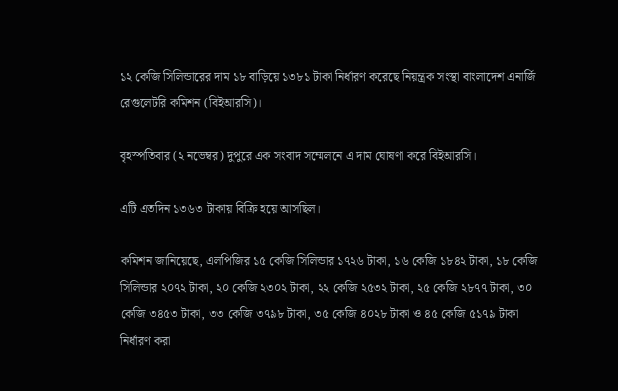১২ কেজি সিলিন্ডারের দাম ১৮ বাড়িয়ে ১৩৮১ টাকা নির্ধারণ করেছে নিয়ন্ত্রক সংস্থা বাংলাদেশ এনার্জি রেগুলেটরি কমিশন (বিইআরসি)।

বৃহস্পতিবার (২ নভেম্বর) দুপুরে এক সংবাদ সম্মেলনে এ দাম ঘোষণা করে বিইআরসি।

এটি এতদিন ১৩৬৩ টাকায় বিক্রি হয়ে আসছিল।

কমিশন জানিয়েছে, এলপিজির ১৫ কেজি সিলিন্ডার ১৭২৬ টাকা, ১৬ কেজি ১৮৪২ টাকা, ১৮ কেজি সিলিন্ডার ২০৭২ টাকা, ২০ কেজি ২৩০২ টাকা, ২২ কেজি ২৫৩২ টাকা, ২৫ কেজি ২৮৭৭ টাকা, ৩০ কেজি ৩৪৫৩ টাকা, ৩৩ কেজি ৩৭৯৮ টাকা, ৩৫ কেজি ৪০২৮ টাকা ও ৪৫ কেজি ৫১৭৯ টাকা নির্ধারণ করা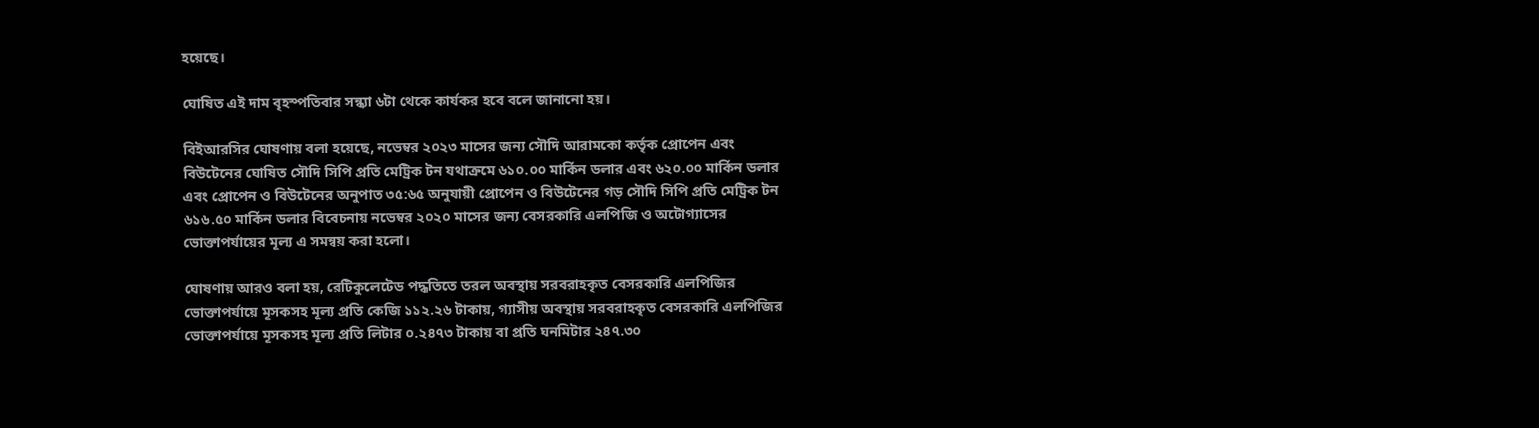হয়েছে।

ঘোষিত এই দাম বৃহস্পতিবার সন্ধ্যা ৬টা থেকে কার্যকর হবে বলে জানানো হয়।

বিইআরসির ঘোষণায় বলা হয়েছে, নভেম্বর ২০২৩ মাসের জন্য সৌদি আরামকো কর্তৃক প্রোপেন এবং বিউটেনের ঘোষিত সৌদি সিপি প্রতি মেট্রিক টন যথাক্রমে ৬১০.০০ মার্কিন ডলার এবং ৬২০.০০ মার্কিন ডলার এবং প্রোপেন ও বিউটেনের অনুপাত ৩৫:৬৫ অনুযায়ী প্রোপেন ও বিউটেনের গড় সৌদি সিপি প্রতি মেট্রিক টন ৬১৬.৫০ মার্কিন ডলার বিবেচনায় নভেম্বর ২০২০ মাসের জন্য বেসরকারি এলপিজি ও অটোগ্যাসের ভোক্তাপর্যায়ের মূল্য এ সমন্বয় করা হলো।

ঘোষণায় আরও বলা হয়, রেটিকুলেটেড পদ্ধতিতে তরল অবস্থায় সরবরাহকৃত বেসরকারি এলপিজির ভোক্তাপর্যায়ে মূসকসহ মূল্য প্রতি কেজি ১১২.২৬ টাকায়, গ্যাসীয় অবস্থায় সরবরাহকৃত বেসরকারি এলপিজির ভোক্তাপর্যায়ে মূসকসহ মূল্য প্রতি লিটার ০.২৪৭৩ টাকায় বা প্রতি ঘনমিটার ২৪৭.৩০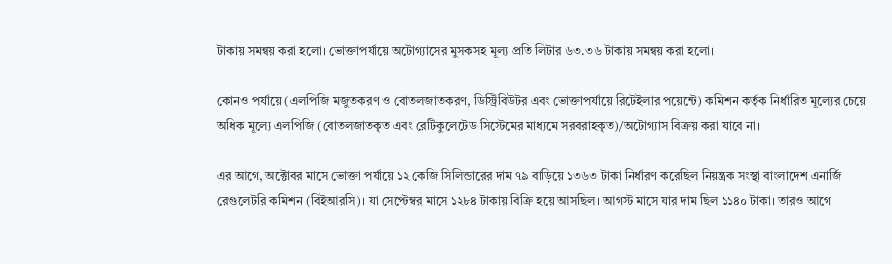টাকায় সমন্বয় করা হলো। ভোক্তাপর্যায়ে অটোগ্যাসের মুসকসহ মূল্য প্রতি লিটার ৬৩.৩৬ টাকায় সমন্বয় করা হলো।

কোনও পর্যায়ে (এলপিজি মজুতকরণ ও বোতলজাতকরণ, ডিস্ট্রিবিউটর এবং ভোক্তাপর্যায়ে রিটেইলার পয়েন্টে) কমিশন কর্তৃক নির্ধারিত মূল্যের চেয়ে অধিক মূল্যে এলপিজি (বোতলজাতকৃত এবং রেটিকুলেটেড সিস্টেমের মাধ্যমে সরবরাহকৃত)/অটোগ্যাস বিক্রয় করা যাবে না।

এর আগে, অক্টোবর মাসে ভোক্তা পর্যায়ে ১২ কেজি সিলিন্ডারের দাম ৭৯ বাড়িয়ে ১৩৬৩ টাকা নির্ধারণ করেছিল নিয়ন্ত্রক সংস্থা বাংলাদেশ এনার্জি রেগুলেটরি কমিশন (বিইআরসি)। যা সেপ্টেম্বর মাসে ১২৮৪ টাকায় বিক্রি হয়ে আসছিল। আগস্ট মাসে যার দাম ছিল ১১৪০ টাকা। তারও আগে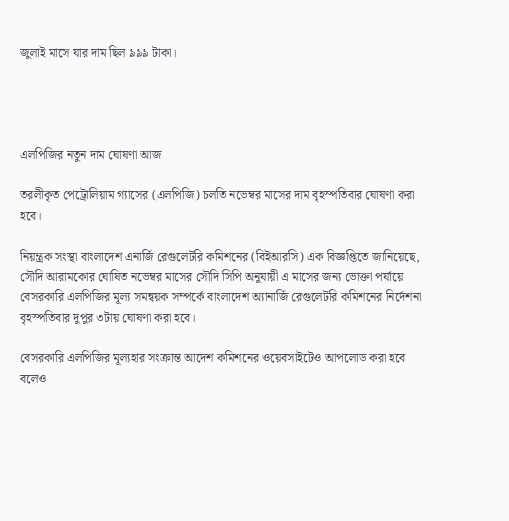জুলাই মাসে যার দাম ছিল ৯৯৯ টাকা।




এলপিজির নতুন দাম ঘোষণা আজ

তরলীকৃত পেট্রোলিয়াম গ্যাসের (এলপিজি) চলতি নভেম্বর মাসের দাম বৃহস্পতিবার ঘোষণা করা হবে।

নিয়ন্ত্রক সংস্থা বাংলাদেশ এনার্জি রেগুলেটরি কমিশনের (বিইআরসি) এক বিজ্ঞপ্তিতে জানিয়েছে, সৌদি আরামকোর ঘোষিত নভেম্বর মাসের সৌদি সিপি অনুযায়ী এ মাসের জন্য ভোক্তা পর্যায়ে বেসরকারি এলপিজির মূল্য সমন্বয়ক সম্পর্কে বাংলাদেশ অ্যানার্জি রেগুলেটরি কমিশনের নির্দেশনা বৃহস্পতিবার দুপুর ৩টায় ঘোষণা করা হবে।

বেসরকারি এলপিজির মূল্যহার সংক্রান্ত আদেশ কমিশনের ওয়েবসাইটেও আপলোড করা হবে বলেও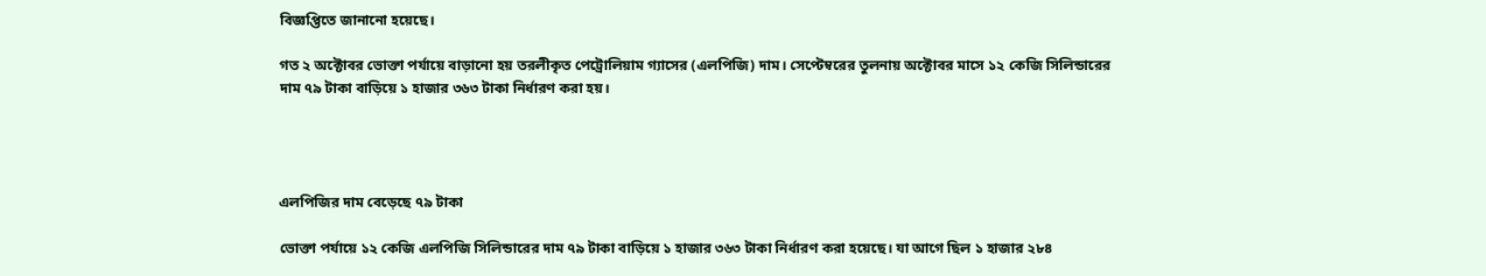বিজ্ঞপ্তিতে জানানো হয়েছে।

গত ২ অক্টোবর ভোক্তা পর্যায়ে বাড়ানো হয় তরলীকৃত পেট্রোলিয়াম গ্যাসের (এলপিজি) দাম। সেপ্টেম্বরের তুলনায় অক্টোবর মাসে ১২ কেজি সিলিন্ডারের দাম ৭৯ টাকা বাড়িয়ে ১ হাজার ৩৬৩ টাকা নির্ধারণ করা হয়।




এলপিজির দাম বেড়েছে ৭৯ টাকা

ভোক্তা পর্যায়ে ১২ কেজি এলপিজি সিলিন্ডারের দাম ৭৯ টাকা বাড়িয়ে ১ হাজার ৩৬৩ টাকা নির্ধারণ করা হয়েছে। যা আগে ছিল ১ হাজার ২৮৪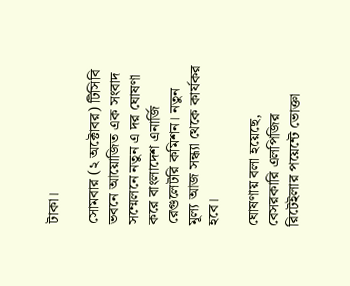টাকা।

সোমবার (২ অক্টোবর) টিসিবি ভবনে আয়োজিত এক সংবাদ সম্মেলনে নতুন এ দর ঘোষণা করে বাংলাদেশ এনার্জি রেগুলেটরি কমিশন। নতুন মূল্য আজ সন্ধ্যা থেকে কার্যকর হবে।

ঘোষণায় বলা হয়েছে, বেসরকারি এলপিজির রিটেইলার পয়েন্টে ভোক্তা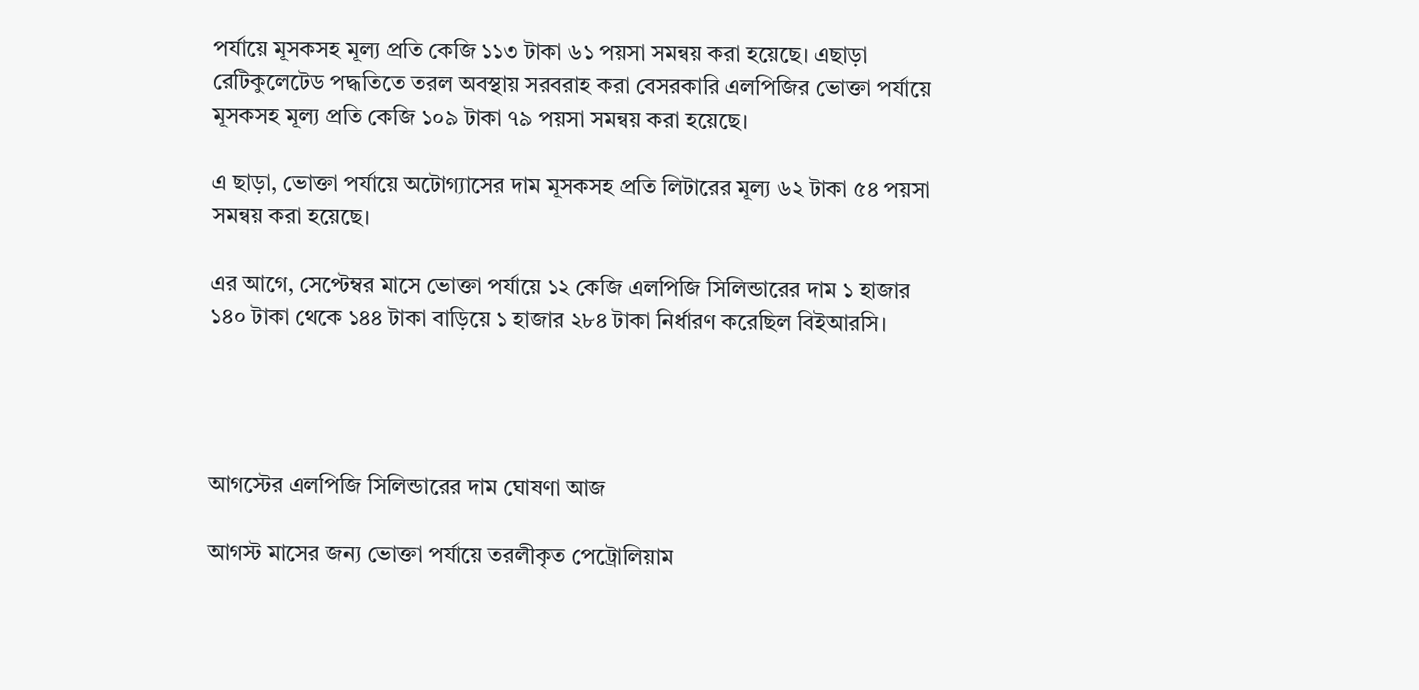পর্যায়ে মূসকসহ মূল্য প্রতি কেজি ১১৩ টাকা ৬১ পয়সা সমন্বয় করা হয়েছে। এছাড়া রেটিকুলেটেড পদ্ধতিতে তরল অবস্থায় সরবরাহ করা বেসরকারি এলপিজির ভোক্তা পর্যায়ে মূসকসহ মূল্য প্রতি কেজি ১০৯ টাকা ৭৯ পয়সা সমন্বয় করা হয়েছে।

এ ছাড়া, ভোক্তা পর্যায়ে অটোগ্যাসের দাম মূসকসহ প্রতি লিটারের মূল্য ৬২ টাকা ৫৪ পয়সা সমন্বয় করা হয়েছে।

এর আগে, সেপ্টেম্বর মাসে ভোক্তা পর্যায়ে ১২ কেজি এলপিজি সিলিন্ডারের দাম ১ হাজার ১৪০ টাকা থেকে ১৪৪ টাকা বাড়িয়ে ১ হাজার ২৮৪ টাকা নির্ধারণ করেছিল বিইআরসি।




আগস্টের এলপিজি সিলিন্ডারের দাম ঘোষণা আজ

আগস্ট মাসের জন্য ভোক্তা পর্যায়ে তরলীকৃত পেট্রোলিয়াম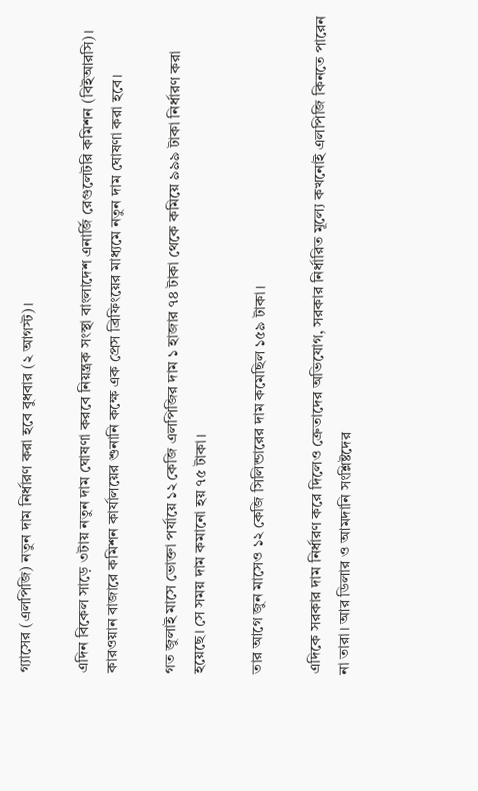গ্যাসের (এলপিজি) নতুন দাম নির্ধারণ করা হবে বুধবার (২ আগস্ট)।

এদিন বিকেল সাড়ে ৩টায় নতুন দাম ঘোষণা করবে নিয়ন্ত্রক সংস্থা বাংলাদেশ এনার্জি রেগুলেটরি কমিশন (বিইআরসি)। কারওয়ান বাজারে কমিশন কার্যালয়ের শুনানি কক্ষে এক প্রেস ব্রিফিংয়ের মাধ্যমে নতুন দাম ঘোষণা করা হবে।

গত জুলাই মাসে ভোক্তা পর্যায়ে ১২ কেজি এলপিজির দাম ১ হাজার ৭৪ টাকা থেকে কমিয়ে ৯৯৯ টাকা নির্ধারণ করা হয়েছে। সে সময় দাম কমানো হয় ৭৫ টাকা।

তার আগে জুন মাসেও ১২ কেজি সিলিন্ডারের দাম কমেছিল ১৫৯ টাকা।

এদিকে সরকার দাম নির্ধারণ করে দিলেও ক্রেতাদের অভিযোগ, সরকার নির্ধারিত মূল্যে কখনোই এলপিজি কিনতে পারেন না তারা। আর ডিলার ও আমদানি সংশ্লিষ্টদের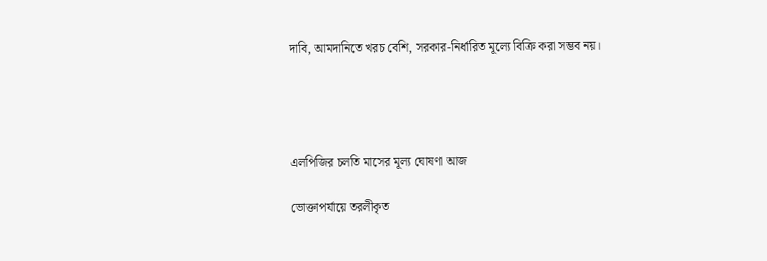দাবি, আমদানিতে খরচ বেশি, সরকার-নির্ধারিত মূল্যে বিক্রি করা সম্ভব নয়।




এলপিজির চলতি মাসের মূল্য ঘোষণা আজ

ভোক্তাপর্যায়ে তরলীকৃত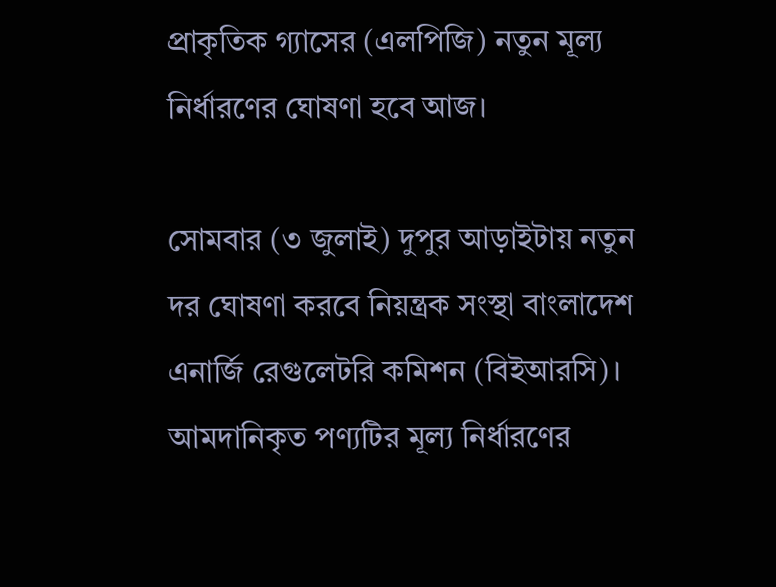প্রাকৃতিক গ্যাসের (এলপিজি) নতুন মূল্য নির্ধারণের ঘোষণা হবে আজ।

সোমবার (৩ জুলাই) দুপুর আড়াইটায় নতুন দর ঘোষণা করবে নিয়ন্ত্রক সংস্থা বাংলাদেশ এনার্জি রেগুলেটরি কমিশন (বিইআরসি)। আমদানিকৃত পণ্যটির মূল্য নির্ধারণের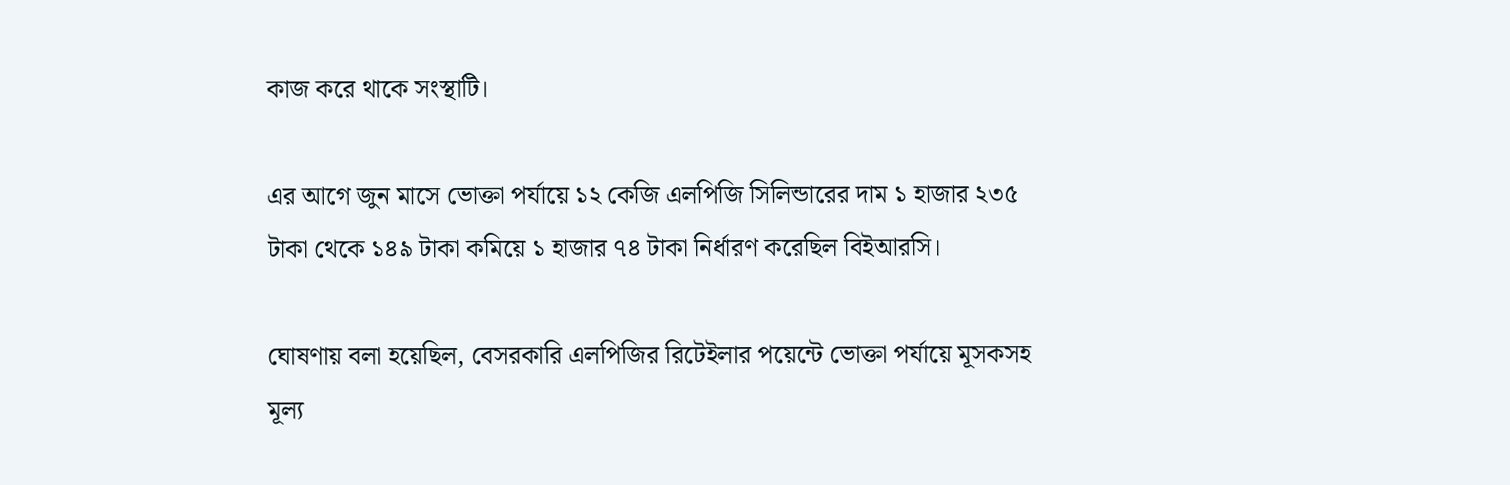কাজ করে থাকে সংস্থাটি।

এর আগে জুন মাসে ভোক্তা পর্যায়ে ১২ কেজি এলপিজি সিলিন্ডারের দাম ১ হাজার ২৩৫ টাকা থেকে ১৪৯ টাকা কমিয়ে ১ হাজার ৭৪ টাকা নির্ধারণ করেছিল বিইআরসি।

ঘোষণায় বলা হয়েছিল, বেসরকারি এলপিজির রিটেইলার পয়েন্টে ভোক্তা পর্যায়ে মূসকসহ মূল্য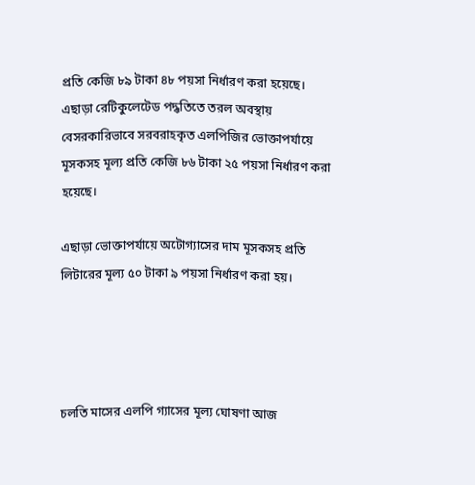প্রতি কেজি ৮৯ টাকা ৪৮ পয়সা নির্ধারণ করা হয়েছে। এছাড়া রেটিকুলেটেড পদ্ধতিতে তরল অবস্থায় বেসরকারিভাবে সরবরাহকৃত এলপিজির ভোক্তাপর্যায়ে মূসকসহ মূল্য প্রতি কেজি ৮৬ টাকা ২৫ পয়সা নির্ধারণ করা হয়েছে।

এছাড়া ভোক্তাপর্যায়ে অটোগ্যাসের দাম মূসকসহ প্রতি লিটারের মূল্য ৫০ টাকা ৯ পয়সা নির্ধারণ করা হয়।




চলতি মাসের এলপি গ্যাসের মূল্য ঘোষণা আজ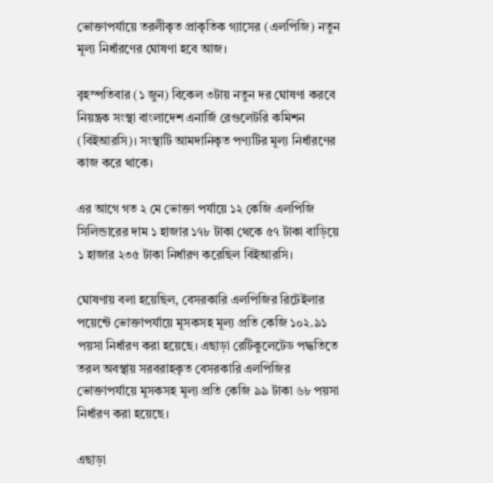ভোক্তাপর্যায়ে তরলীকৃত প্রাকৃতিক গ্যাসের (এলপিজি) নতুন মূল্য নির্ধারণের ঘোষণা হবে আজ।

বৃহস্পতিবার (১ জুন) বিকেল ৩টায় নতুন দর ঘোষণা করবে নিয়ন্ত্রক সংস্থা বাংলাদেশ এনার্জি রেগুলেটরি কমিশন (বিইআরসি)। সংস্থাটি আমদানিকৃত পণ্যটির মূল্য নির্ধারণের কাজ করে থাকে।

এর আগে গত ২ মে ভোক্তা পর্যায়ে ১২ কেজি এলপিজি সিলিন্ডারের দাম ১ হাজার ১৭৮ টাকা থেকে ৫৭ টাকা বাড়িয়ে ১ হাজার ২৩৫ টাকা নির্ধারণ করেছিল বিইআরসি।

ঘোষণায় বলা হয়েছিল, বেসরকারি এলপিজির রিটেইলার পয়েন্টে ভোক্তাপর্যায়ে মূসকসহ মূল্য প্রতি কেজি ১০২.৯১ পয়সা নির্ধারণ করা হয়েছে। এছাড়া রেটিকুলেটেড পদ্ধতিতে তরল অবস্থায় সরবরাহকৃত বেসরকারি এলপিজির ভোক্তাপর্যায়ে মূসকসহ মূল্য প্রতি কেজি ৯৯ টাকা ৬৮ পয়সা নির্ধারণ করা হয়েছে।

এছাড়া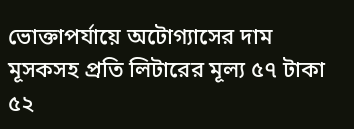ভোক্তাপর্যায়ে অটোগ্যাসের দাম মূসকসহ প্রতি লিটারের মূল্য ৫৭ টাকা ৫২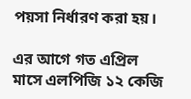পয়সা নির্ধারণ করা হয়।

এর আগে গত এপ্রিল মাসে এলপিজি ১২ কেজি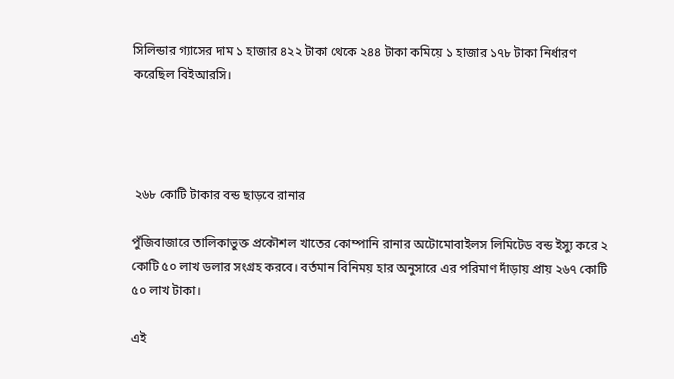সিলিন্ডার গ্যাসের দাম ১ হাজার ৪২২ টাকা থেকে ২৪৪ টাকা কমিয়ে ১ হাজার ১৭৮ টাকা নির্ধারণ করেছিল বিইআরসি।




 ২৬৮ কোটি টাকার বন্ড ছাড়বে রানার

পুঁজিবাজারে তালিকাভুক্ত প্রকৌশল খাতের কোম্পানি রানার অটোমোবাইলস লিমিটেড বন্ড ইস্যু করে ২ কোটি ৫০ লাখ ডলার সংগ্রহ করবে। বর্তমান বিনিময় হার অনুসারে এর পরিমাণ দাঁড়ায় প্রায় ২৬৭ কোটি ৫০ লাখ টাকা।

এই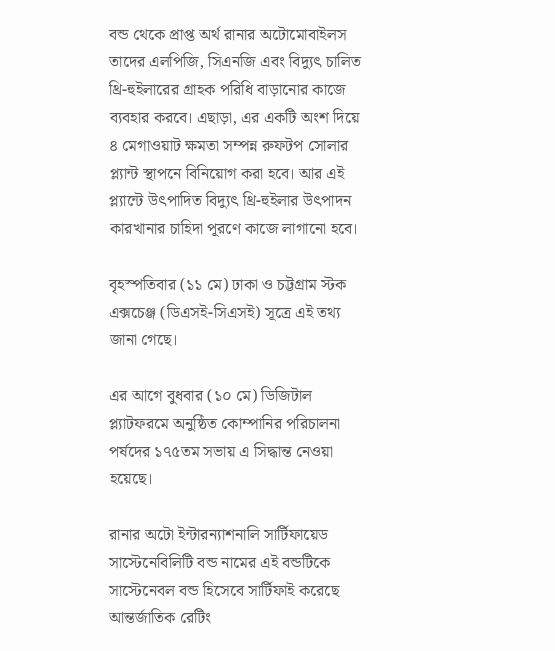বন্ড থেকে প্রাপ্ত অর্থ রানার অটোমোবাইলস তাদের এলপিজি, সিএনজি এবং বিদ্যুৎ চালিত থ্রি-হুইলারের গ্রাহক পরিধি বাড়ানোর কাজে ব্যবহার করবে। এছাড়া, এর একটি অংশ দিয়ে ৪ মেগাওয়াট ক্ষমতা সম্পন্ন রুফটপ সোলার প্ল্যান্ট স্থাপনে বিনিয়োগ করা হবে। আর এই প্ল্যান্টে উৎপাদিত বিদ্যুৎ থ্রি-হুইলার উৎপাদন কারখানার চাহিদা পূরণে কাজে লাগানো হবে।

বৃহস্পতিবার (১১ মে) ঢাকা ও চট্টগ্রাম স্টক এক্সচেঞ্জ (ডিএসই-সিএসই) সূত্রে এই তথ্য জানা গেছে।

এর আগে বুধবার (১০ মে) ডিজিটাল প্ল্যাটফরমে অনুষ্ঠিত কোম্পানির পরিচালনা পর্ষদের ১৭৫তম সভায় এ সিদ্ধান্ত নেওয়া হয়েছে।

রানার অটো ইন্টারন্যাশনালি সার্টিফায়েড সাস্টেনেবিলিটি বন্ড নামের এই বন্ডটিকে সাস্টেনেবল বন্ড হিসেবে সার্টিফাই করেছে আন্তর্জাতিক রেটিং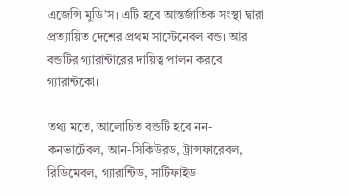এজেন্সি মুডি’স। এটি হবে আন্তর্জাতিক সংস্থা দ্বারা প্রত্যায়িত দেশের প্রথম সাস্টেনেবল বন্ড। আর বন্ডটির গ্যারান্টারের দায়িত্ব পালন করবে গ্যারান্টকো।

তথ্য মতে, আলোচিত বন্ডটি হবে নন-কনভার্টেবল, আন-সিকিউরড, ট্রান্সফারেবল, রিডিমেবল, গ্যারান্টিড, সার্টিফাইড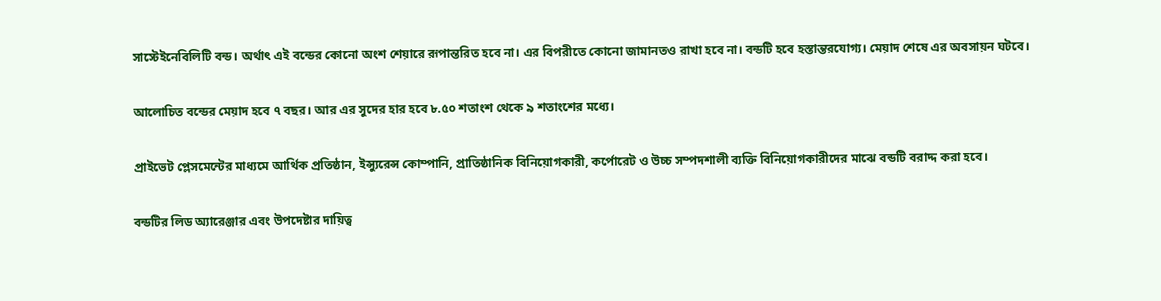সাস্টেইনেবিলিটি বন্ড। অর্থাৎ এই বন্ডের কোনো অংশ শেয়ারে রূপান্তরিত হবে না। এর বিপরীতে কোনো জামানতও রাখা হবে না। বন্ডটি হবে হস্তান্তরযোগ্য। মেয়াদ শেষে এর অবসায়ন ঘটবে।

আলোচিত বন্ডের মেয়াদ হবে ৭ বছর। আর এর সুদের হার হবে ৮.৫০ শতাংশ থেকে ৯ শতাংশের মধ্যে।

প্রাইভেট প্লেসমেন্টের মাধ্যমে আর্থিক প্রতিষ্ঠান, ইন্স্যুরেন্স কোম্পানি, প্রাতিষ্ঠানিক বিনিয়োগকারী, কর্পোরেট ও উচ্চ সম্পদশালী ব্যক্তি বিনিয়োগকারীদের মাঝে বন্ডটি বরাদ্দ করা হবে।

বন্ডটির লিড অ্যারেঞ্জার এবং উপদেষ্টার দায়িত্ব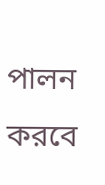পালন করবে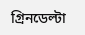গ্রিনডেল্টা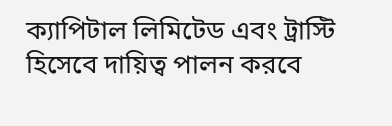ক্যাপিটাল লিমিটেড এবং ট্রাস্টি হিসেবে দায়িত্ব পালন করবে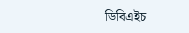ডিবিএইচ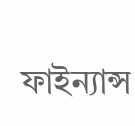ফাইন্যান্স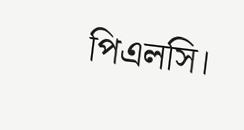পিএলসি।